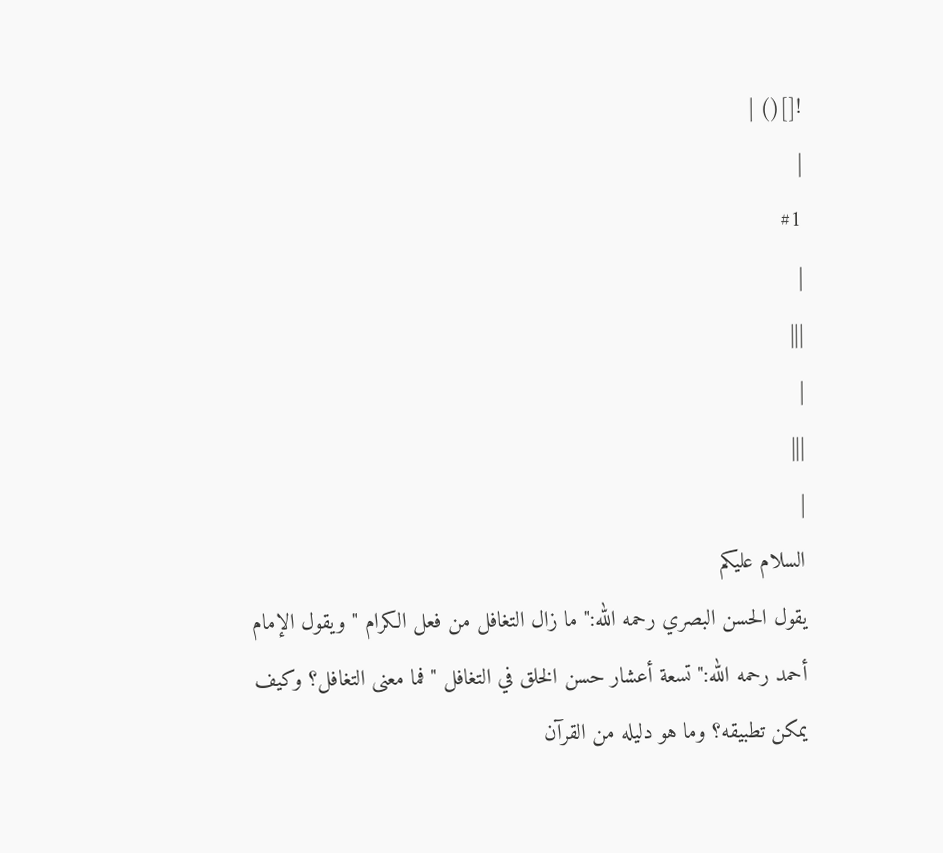![]() |
|
#1
|
|||
|
|||
|
السلام عليكم
يقول الحسن البصري رحمه الله:" ما زال التغافل من فعل الكرام " ويقول الإمام أحمد رحمه الله:" تسعة أعشار حسن الخلق في التغافل " فما معنى التغافل؟ وكيف يمكن تطبيقه؟ وما هو دليله من القرآن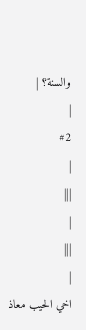والسنة؟ |
|
#2
|
|||
|
|||
|
اخي الحيب معاذ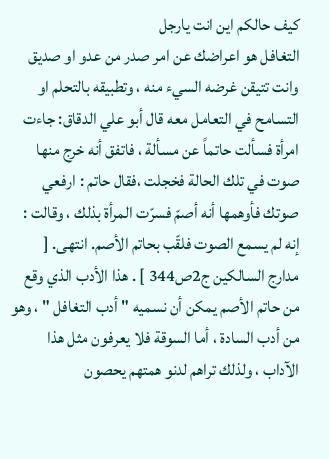كيف حالكم اين انت يارجل
التغافل هو اعراضك عن امر صدر من عدو او صديق وانت تتيقن غرضه السيء منه ، وتطبيقه بالتحلم او التسامح في التعامل معه قال أبو علي الدقاق: جاءت امرأة فسألت حاتماً عن مسألة ، فاتفق أنه خرج منها صوت في تلك الحالة فخجلت ،فقال حاتم : ارفعي صوتك فأوهمها أنه أصمّ فسرّت المرأة بذلك ، وقالت : إنه لم يسمع الصوت فلقّب بحاتم الأصم. انتهى. [ مدارج السالكين ج2ص344 ] . هذا الأدب الذي وقع من حاتم الأصم يمكن أن نسميه " أدب التغافل " ، وهو من أدب السادة ، أما السوقة فلا يعرفون مثل هذا الآداب ، ولذلك تراهم لدنو همتهم يحصون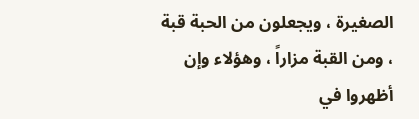الصغيرة ، ويجعلون من الحبة قبة ، ومن القبة مزاراً ، وهؤلاء وإن أظهروا في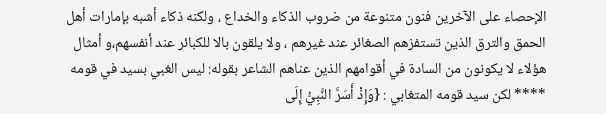الإحصاء على الآخرين فنون متنوعة من ضروب الذكاء والخداع ، ولكنه ذكاء أشبه بإمارات أهل الحمق والترق الذين تستفزهم الصغائر عند غيرهم ، ولا يلقون بالا للكبائر عند أنفسهم،و أمثال هؤلاء لا يكونون من السادة في أقوامهم الذين عناهم الشاعر بقوله: ليس الغبي بسيد في قومه **** لكن سيد قومه المتغابي : {وَإِذْ أَسَرَّ النَّبِيُّ إِلَى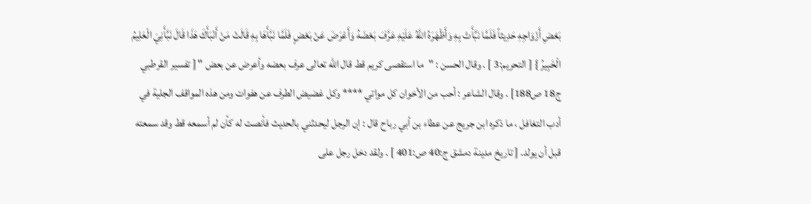بَعْضِ أَزْوَاجِهِ حَدِيثاً فَلَمَّا نَبَّأَتْ بِهِ وَأَظْهَرَهُ اللَّهُ عَلَيْهِ عَرَّفَ بَعْضَهُ وَأَعْرَضَ عَنْ بَعْضٍ فَلَمَّا نَبَّأَهَا بِهِ قَالَتْ مَنْ أَنْبَأَكَ هَذَا قَالَ نَبَّأَنِيَ الْعَلِيمُ الْخَبِيرُ } [ التحريم:3 ] . وقال الحسن : "ما استقصى كريم قط قال الله تعالى عرف بعضه وأعرض عن بعض " [ تفسير القرطبي ج18 ص188] . وقال الشاعر : أحب من الأخوان كل مواتي **** وكل غضيض الطرف عن هفوات ومن هذه المواقف الجلية في أدب التغافل ، ما ذكره ابن جريج عن عطاء بن أبي رباح قال : إن الرجل ليحدثني بالحديث فأنصت له كأن لم أسمعه قط وقد سمعته قبل أن يولد. [ تاريخ مدينة دمشق ج:40 ص:401 ] . ولقد دخل رجل على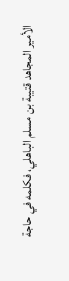الأمير المجاهد قتيبة بن مسلم الباهلي، فكلمه في حاجة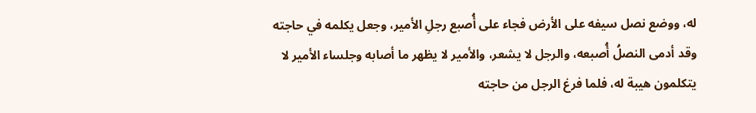له، ووضع نصل سيفه على الأرض فجاء على أُصبع رجلِ الأمير، وجعل يكلمه في حاجته وقد أدمى النصلُ أُصبعه، والرجل لا يشعر، والأمير لا يظهر ما أصابه وجلساء الأمير لا يتكلمون هيبة له، فلما فرغ الرجل من حاجته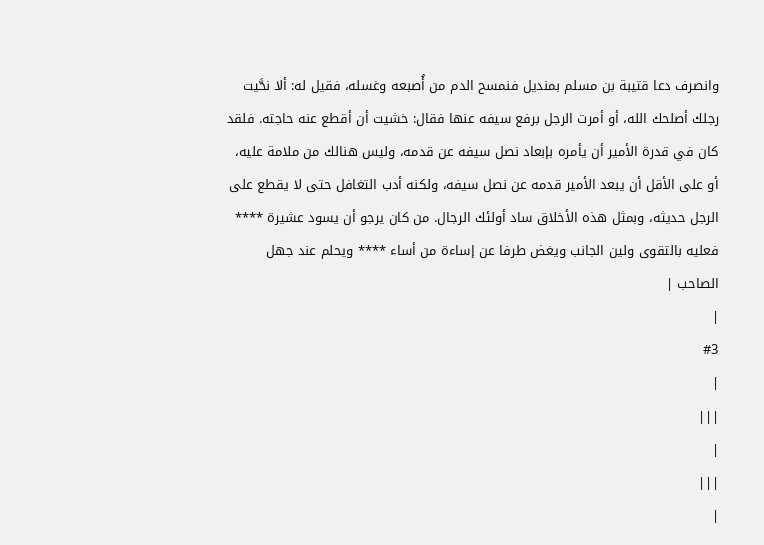وانصرف دعا قتيبة بن مسلم بمنديل فنمسح الدم من أُصبعه وغسله، فقيل له: ألا نحَّيت رجلك أصلحك الله، أو أمرت الرجل برفع سيفه عنها فقال: خشيت أن أقطع عنه حاجته. فلقد كان في قدرة الأمير أن يأمره بإبعاد نصل سيفه عن قدمه، وليس هنالك من ملامة عليه، أو على الأقل أن يبعد الأمير قدمه عن نصل سيفه، ولكنه أدب التغافل حتى لا يقطع على الرجل حديثه، وبمثل هذه الأخلاق ساد أولئك الرجال. من كان يرجو أن يسود عشيرة **** فعليه بالتقوى ولين الجانب ويغض طرفا عن إساءة من أساء **** ويحلم عند جهل الصاحب |
|
#3
|
|||
|
|||
|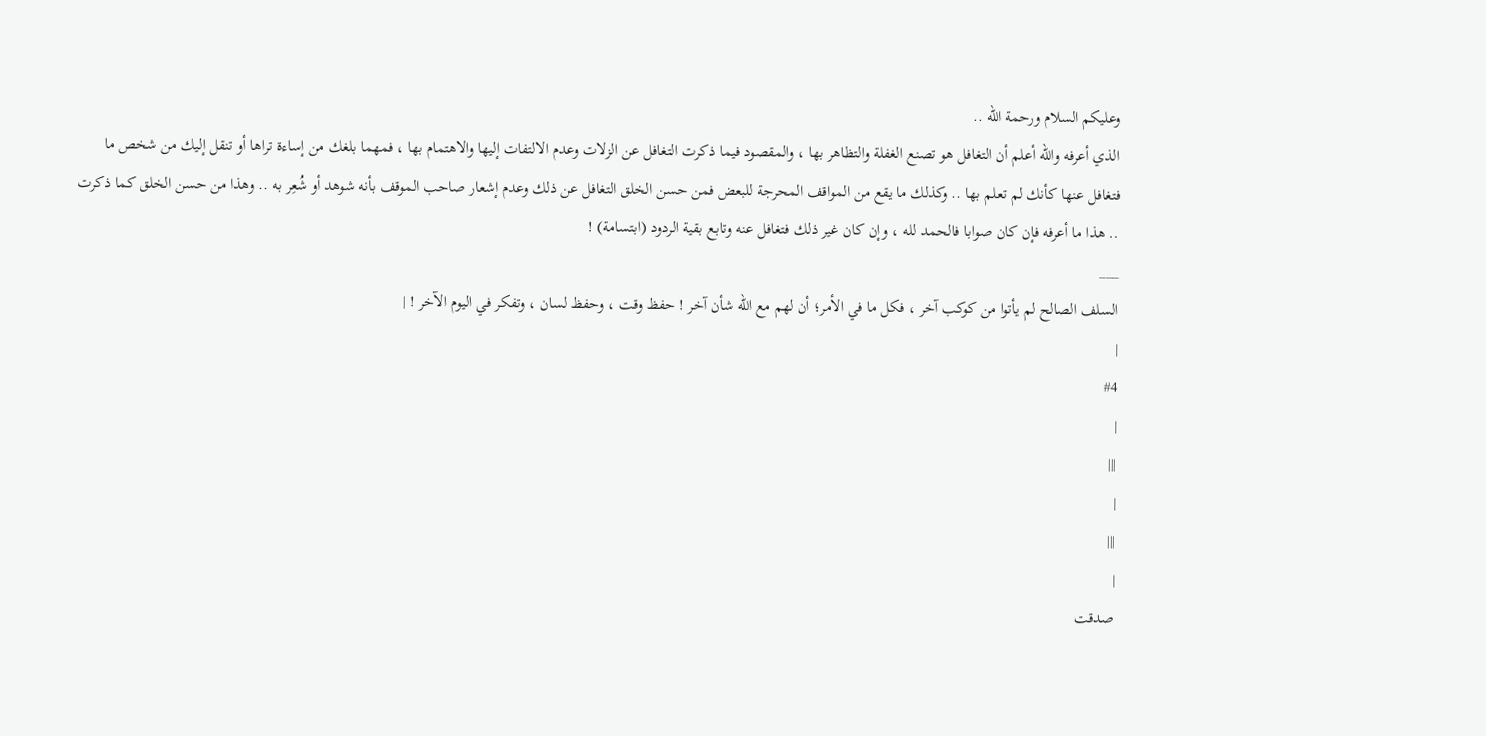وعليكم السلام ورحمة الله ..
الذي أعرفه والله أعلم أن التغافل هو تصنع الغفلة والتظاهر بها ، والمقصود فيما ذكرت التغافل عن الزلات وعدم الالتفات إليها والاهتمام بها ، فمهما بلغك من إساءة تراها أو تنقل إليك من شخص ما فتغافل عنها كأنك لم تعلم بها .. وكذلك ما يقع من المواقف المحرجة للبعض فمن حسن الخلق التغافل عن ذلك وعدم إشعار صاحب الموقف بأنه شوهد أو شُعِر به .. وهذا من حسن الخلق كما ذكرت .. هذا ما أعرفه فإن كان صوابا فالحمد لله ، وإن كان غير ذلك فتغافل عنه وتابع بقية الردود (ابتسامة) !
___
السلف الصالح لم يأتوا من كوكب آخر ، فكل ما في الأمر؛ أن لهم مع الله شأن آخر ! حفظ وقت ، وحفظ لسان ، وتفكر في اليوم الآخر ! |
|
#4
|
|||
|
|||
|
صدقت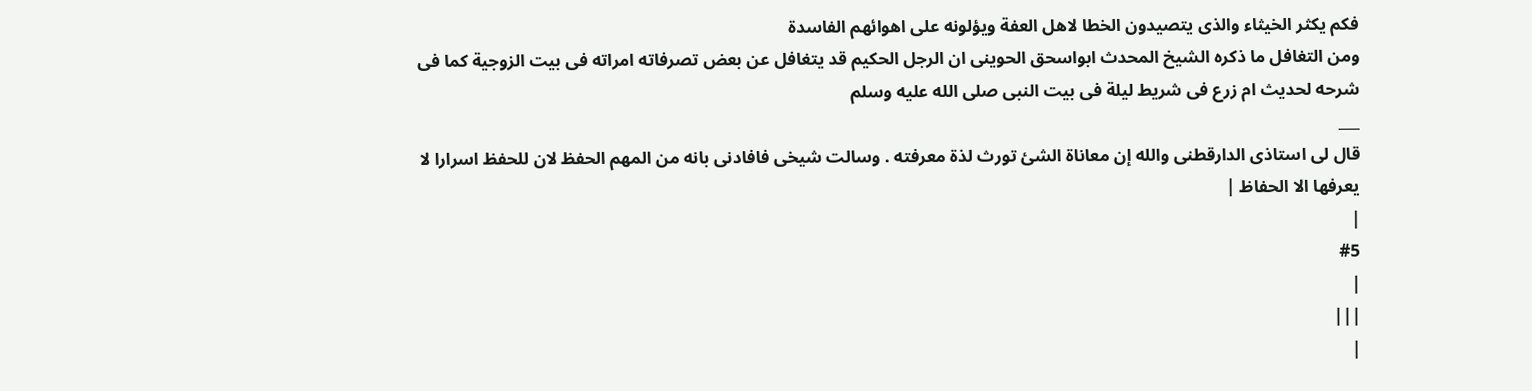فكم يكثر الخيثاء والذى يتصيدون الخطا لاهل العفة ويؤلونه على اهوائهم الفاسدة
ومن التغافل ما ذكره الشيخ المحدث ابواسحق الحوينى ان الرجل الحكيم قد يتغافل عن بعض تصرفاته امراته فى بيت الزوجية كما فى شرحه لحديث ام زرع فى شريط ليلة فى بيت النبى صلى الله عليه وسلم
___
قال لى استاذى الدارقطنى والله إن معاناة الشئ تورث لذة معرفته . وسالت شيخى فافادنى بانه من المهم الحفظ لان للحفظ اسرارا لا يعرفها الا الحفاظ |
|
#5
|
|||
|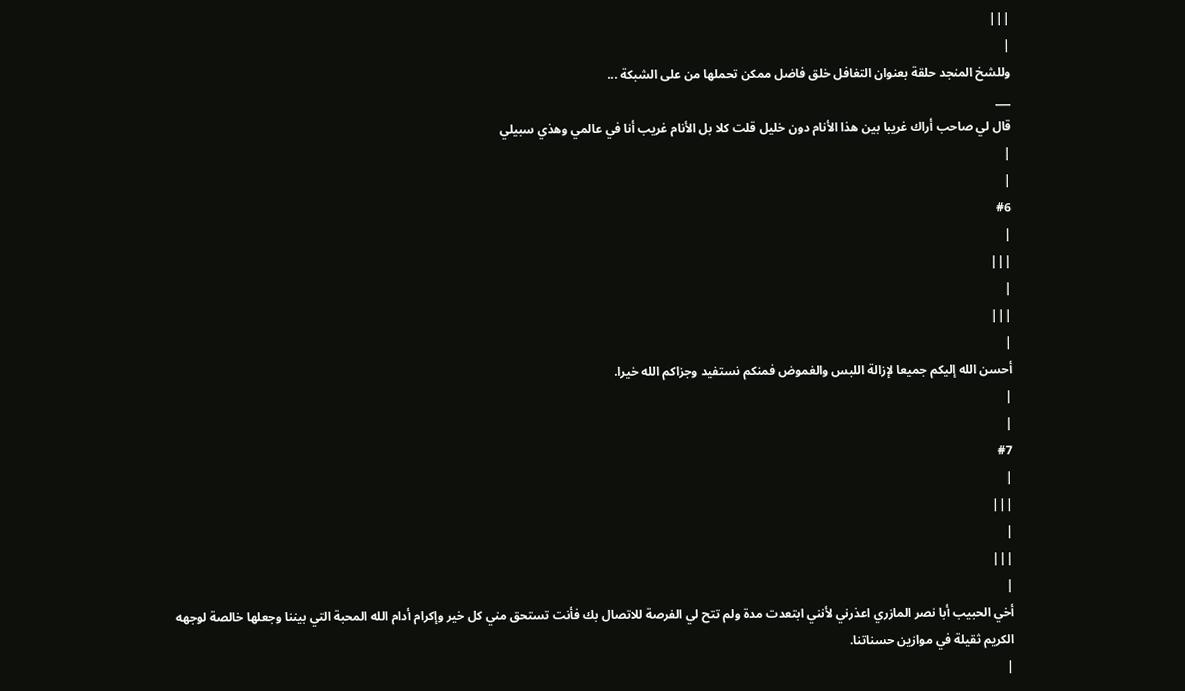|||
|
وللشخ المنجد حلقة بعنوان التغافل خلق فاضل ممكن تحملها من على الشبكة ...
___
قال لي صاحب أراك غريبا بين هذا الأنام دون خليل قلت كلا بل الأنام غريب أنا في عالمي وهذي سبيلي
|
|
#6
|
|||
|
|||
|
أحسن الله إليكم جميعا لإزالة اللبس والغموض فمنكم نستفيد وجزاكم الله خيرا.
|
|
#7
|
|||
|
|||
|
أخي الحبيب أبا نصر المازري اعذرني لأنني ابتعدت مدة ولم تتح لي الفرصة للاتصال بك فأنت تستحق مني كل خير وإكرام أدام الله المحبة التي بيننا وجعلها خالصة لوجهه الكريم ثقيلة في موازين حسناتنا.
|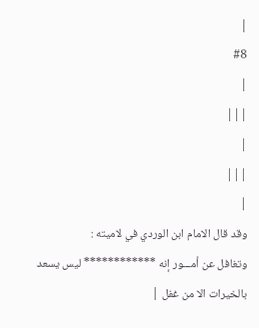|
#8
|
|||
|
|||
|
وقد قال الامام ابن الوردي في لاميته :
وتغافل عن أمـــور إنه ************ ليس يسعد بالخيرات الا من غفل |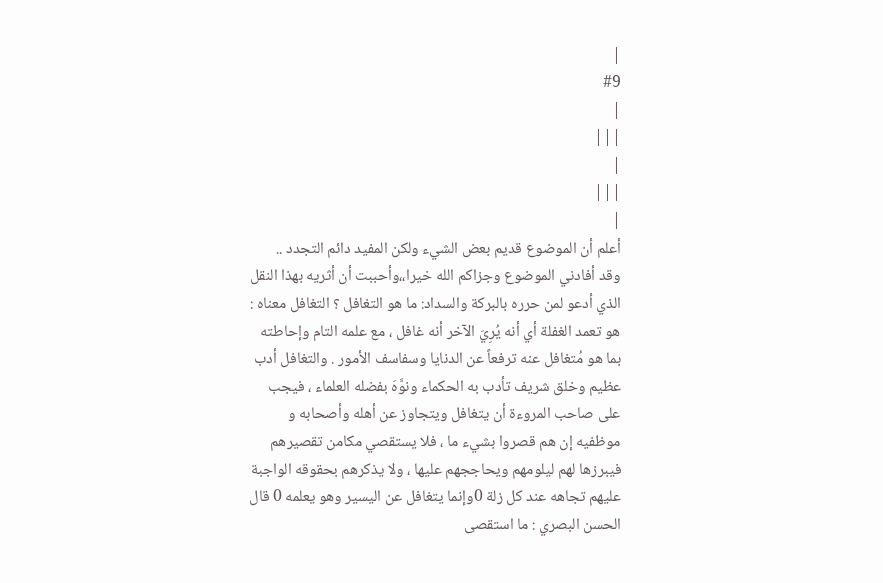|
#9
|
|||
|
|||
|
أعلم أن الموضوع قديم بعض الشيء ولكن المفيد دائم التجدد ..
وقد أفادني الموضوع وجزاكم الله خيرا،،وأحببت أن أثريه بهذا النقل الذي أدعو لمن حرره بالبركة والسداد: ما هو التغافل ؟ التغافل معناه : هو تعمد الغفلة أي أنه يُرِيَ الآخر أنه غافل ، مع علمه التام وإحاطته بما هو مُتغافل عنه ترفعاً عن الدنايا وسفاسف الأمور . والتغافل أدب عظيم وخلق شريف تأدب به الحكماء ونوَّهَ بفضله العلماء ، فيجب على صاحب المروءة أن يتغافل ويتجاوز عن أهله وأصحابه و موظفيه إن هم قصروا بشيء ما ، فلا يستقصي مكامن تقصيرهم فيبرزها لهم ليلومهم ويحاججهم عليها ، ولا يذكرهم بحقوقه الواجبة عليهم تجاهه عند كل زلة 0وإنما يتغافل عن اليسير وهو يعلمه 0 قال الحسن البصري : ما استقصى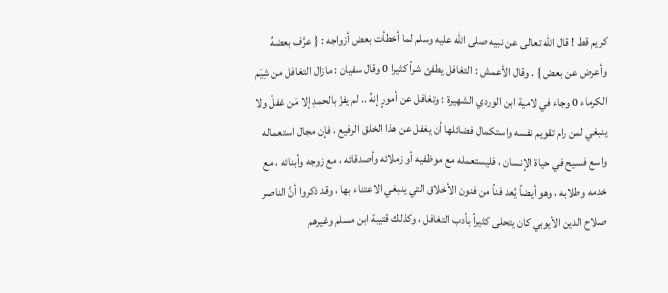كريم قط ! قال الله تعالى عن نبيه صلى الله عليه وسلم لما أخطأت بعض أزواجه : { عرَّف بعضهُ وأعرض عن بعض } . وقال الأعمش : التغافل يطفئ شراً كثيرا 0 وقال سفيان : مازال التغافل من شِيَم الكرماء 0 وجاء في لامية ابن الوردي الشهيرة : وتغافل عن أمورٍ إنهُ .. لم يفزْ بالحمدِ إلا مَن غفلْ ولا ينبغي لمن رام تقويم نفسه واستكمال فضائلها أن يغفل عن هذا الخلق الرفيع ، فإن مجال استعماله واسع فسيح في حياة الإنسان ، فليستعمله مع موظفيه أو زملائه وأصدقائه ، مع زوجه وأبنائه ، مع خدمه وطلابه ، وهو أيضاً يُعد فناً من فنون الأخلاق التي ينبغي الاعتناء بها ، وقد ذكروا أنَّ الناصر صلاح الدين الأيوبي كان يتحلى كثيراً بأدب التغافل ، وكذلك قتيبة ابن مسلم وغيرهم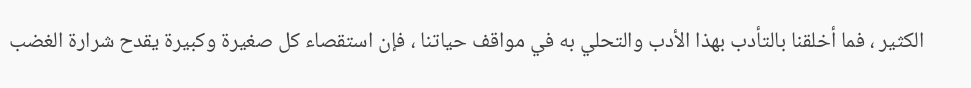الكثير ، فما أخلقنا بالتأدب بهذا الأدب والتحلي به في مواقف حياتنا ، فإن استقصاء كل صغيرة وكبيرة يقدح شرارة الغضب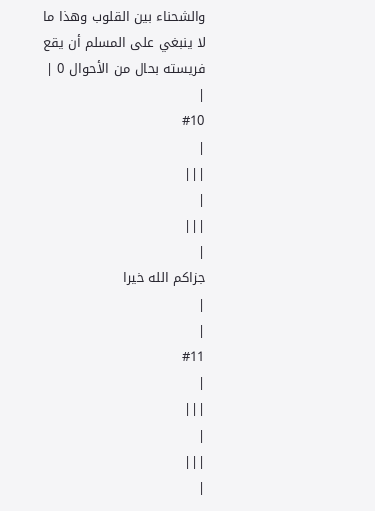والشحناء بين القلوب وهذا ما لا ينبغي على المسلم أن يقع فريسته بحال من الأحوال 0 |
|
#10
|
|||
|
|||
|
جزاكم الله خيرا
|
|
#11
|
|||
|
|||
|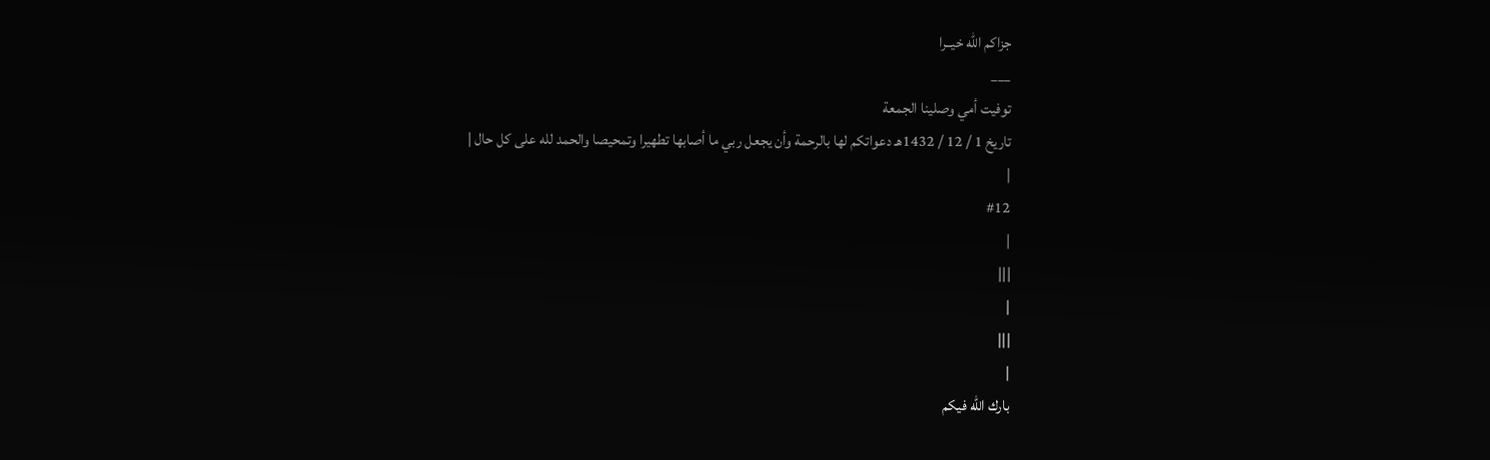جزاكم الله خيــرا
___
توفيت أمي وصلينا الجمعة
تاريخ 1 / 12 / 1432هـ دعواتكم لها بالرحمة وأن يجعل ربي ما أصابها تطهيرا وتمحيصا والحمد لله على كل حال |
|
#12
|
|||
|
|||
|
بارك الله فيكم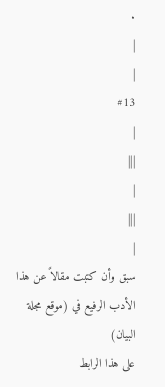.
|
|
#13
|
|||
|
|||
|
سبق وأن كتبت مقالاً عن هذا الأدب الرفيع في (موقع مجلة البيان)
على هذا الرابط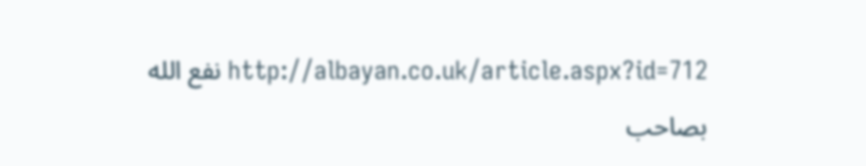http://albayan.co.uk/article.aspx?id=712 نفع الله بصاحب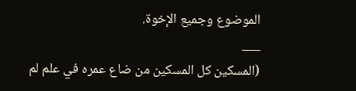الموضوع وجميع الإخوة.
___
(المسكين كل المسكين من ضاع عمره في علم لم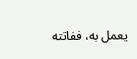يعمل به، ففاتته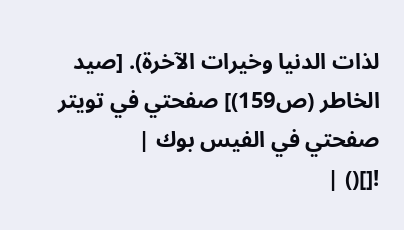لذات الدنيا وخيرات الآخرة). [صيد الخاطر (ص159)] صفحتي في تويتر صفحتي في الفيس بوك |
![]() |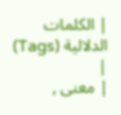| الكلمات الدلالية (Tags) |
| معنى ,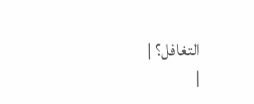التغافل؟ |
|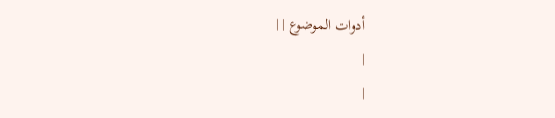أدوات الموضوع | |
|
|